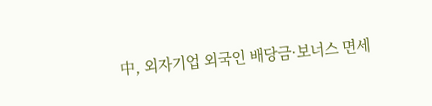中, 외자기업 외국인 배당금·보너스 면세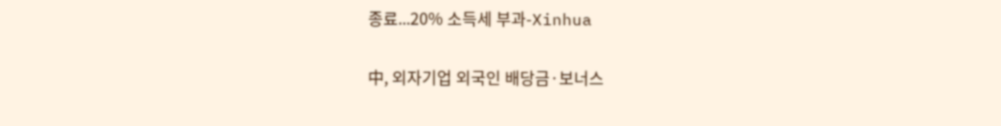종료...20% 소득세 부과-Xinhua

中, 외자기업 외국인 배당금·보너스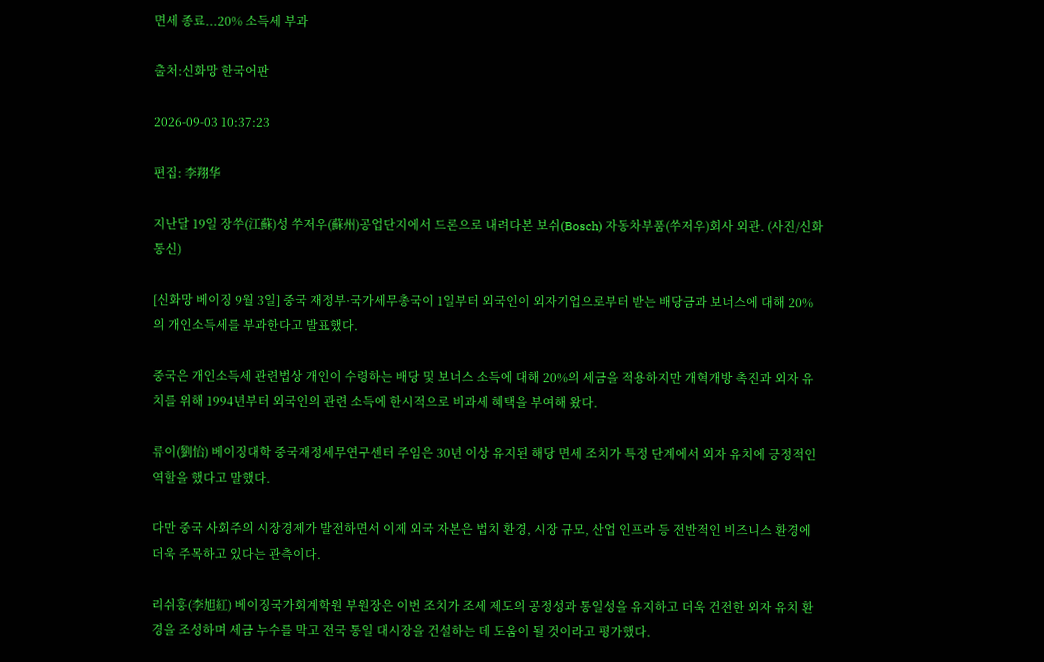면세 종료...20% 소득세 부과

출처:신화망 한국어판

2026-09-03 10:37:23

편집: 李翔华

지난달 19일 장쑤(江蘇)성 쑤저우(蘇州)공업단지에서 드론으로 내려다본 보쉬(Bosch) 자동차부품(쑤저우)회사 외관. (사진/신화통신)

[신화망 베이징 9월 3일] 중국 재정부·국가세무총국이 1일부터 외국인이 외자기업으로부터 받는 배당금과 보너스에 대해 20%의 개인소득세를 부과한다고 발표했다.

중국은 개인소득세 관련법상 개인이 수령하는 배당 및 보너스 소득에 대해 20%의 세금을 적용하지만 개혁개방 촉진과 외자 유치를 위해 1994년부터 외국인의 관련 소득에 한시적으로 비과세 혜택을 부여해 왔다.

류이(劉怡) 베이징대학 중국재정세무연구센터 주임은 30년 이상 유지된 해당 면세 조치가 특정 단계에서 외자 유치에 긍정적인 역할을 했다고 말했다.

다만 중국 사회주의 시장경제가 발전하면서 이제 외국 자본은 법치 환경, 시장 규모, 산업 인프라 등 전반적인 비즈니스 환경에 더욱 주목하고 있다는 관측이다.

리쉬훙(李旭紅) 베이징국가회계학원 부원장은 이번 조치가 조세 제도의 공정성과 통일성을 유지하고 더욱 건전한 외자 유치 환경을 조성하며 세금 누수를 막고 전국 통일 대시장을 건설하는 데 도움이 될 것이라고 평가했다.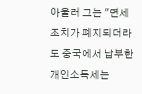아울러 그는 "면세 조치가 폐지되더라도 중국에서 납부한 개인소득세는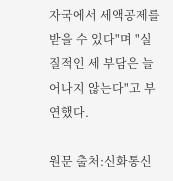자국에서 세액공제를 받을 수 있다"며 "실질적인 세 부담은 늘어나지 않는다"고 부연했다.

원문 출처:신화통신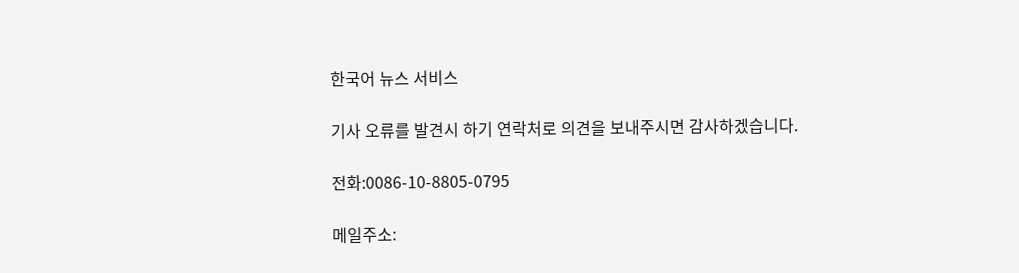한국어 뉴스 서비스

기사 오류를 발견시 하기 연락처로 의견을 보내주시면 감사하겠습니다.

전화:0086-10-8805-0795

메일주소: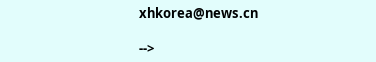xhkorea@news.cn

-->